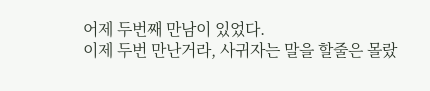어제 두번째 만남이 있었다.
이제 두번 만난거라, 사귀자는 말을 할줄은 몰랐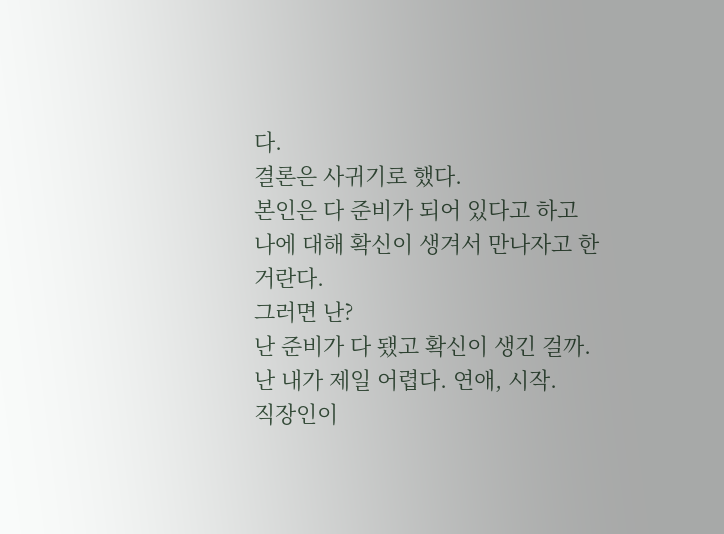다.
결론은 사귀기로 했다.
본인은 다 준비가 되어 있다고 하고
나에 대해 확신이 생겨서 만나자고 한거란다.
그러면 난?
난 준비가 다 됐고 확신이 생긴 걸까.
난 내가 제일 어렵다. 연애, 시작.
직장인이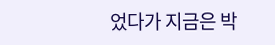었다가 지금은 박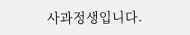사과정생입니다.